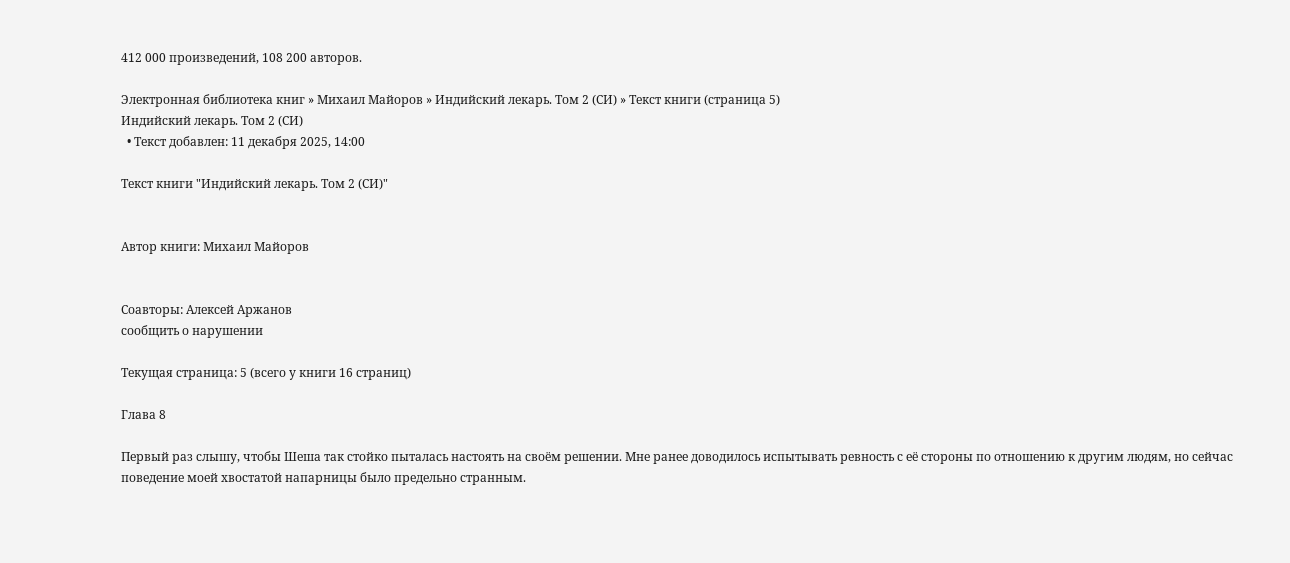412 000 произведений, 108 200 авторов.

Электронная библиотека книг » Михаил Майоров » Индийский лекарь. Том 2 (СИ) » Текст книги (страница 5)
Индийский лекарь. Том 2 (СИ)
  • Текст добавлен: 11 декабря 2025, 14:00

Текст книги "Индийский лекарь. Том 2 (СИ)"


Автор книги: Михаил Майоров


Соавторы: Алексей Аржанов
сообщить о нарушении

Текущая страница: 5 (всего у книги 16 страниц)

Глава 8

Первый раз слышу, чтобы Шеша так стойко пыталась настоять на своём решении. Мне ранее доводилось испытывать ревность с её стороны по отношению к другим людям, но сейчас поведение моей хвостатой напарницы было предельно странным.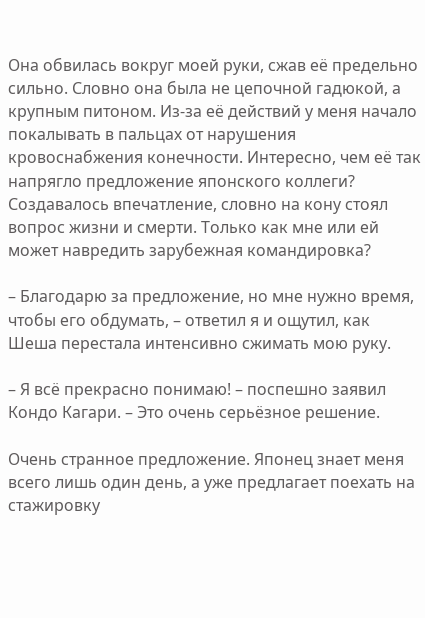Она обвилась вокруг моей руки, сжав её предельно сильно. Словно она была не цепочной гадюкой, а крупным питоном. Из-за её действий у меня начало покалывать в пальцах от нарушения кровоснабжения конечности. Интересно, чем её так напрягло предложение японского коллеги? Создавалось впечатление, словно на кону стоял вопрос жизни и смерти. Только как мне или ей может навредить зарубежная командировка?

– Благодарю за предложение, но мне нужно время, чтобы его обдумать, – ответил я и ощутил, как Шеша перестала интенсивно сжимать мою руку.

– Я всё прекрасно понимаю! – поспешно заявил Кондо Кагари. – Это очень серьёзное решение.

Очень странное предложение. Японец знает меня всего лишь один день, а уже предлагает поехать на стажировку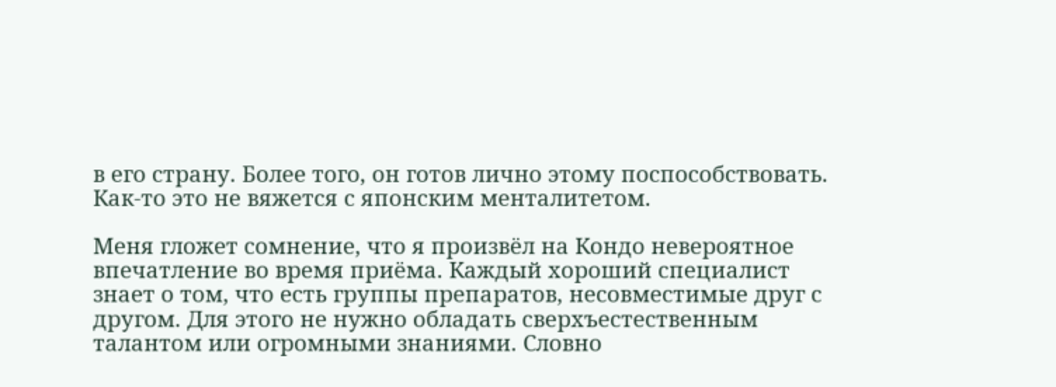в его страну. Более того, он готов лично этому поспособствовать. Как-то это не вяжется с японским менталитетом.

Меня гложет сомнение, что я произвёл на Кондо невероятное впечатление во время приёма. Каждый хороший специалист знает о том, что есть группы препаратов, несовместимые друг с другом. Для этого не нужно обладать сверхъестественным талантом или огромными знаниями. Словно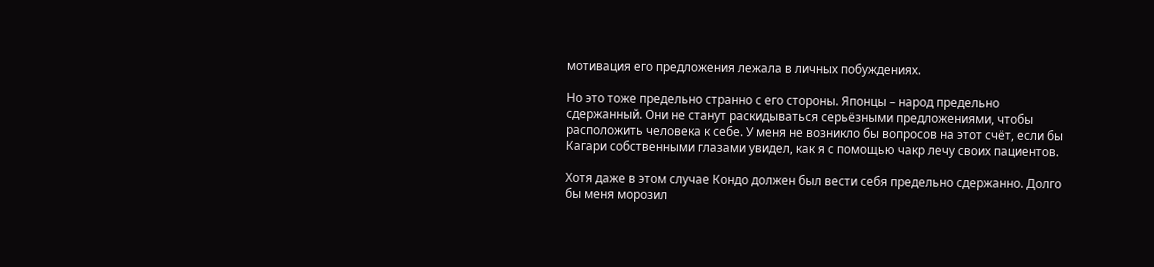мотивация его предложения лежала в личных побуждениях.

Но это тоже предельно странно с его стороны. Японцы – народ предельно сдержанный. Они не станут раскидываться серьёзными предложениями, чтобы расположить человека к себе. У меня не возникло бы вопросов на этот счёт, если бы Кагари собственными глазами увидел, как я с помощью чакр лечу своих пациентов.

Хотя даже в этом случае Кондо должен был вести себя предельно сдержанно. Долго бы меня морозил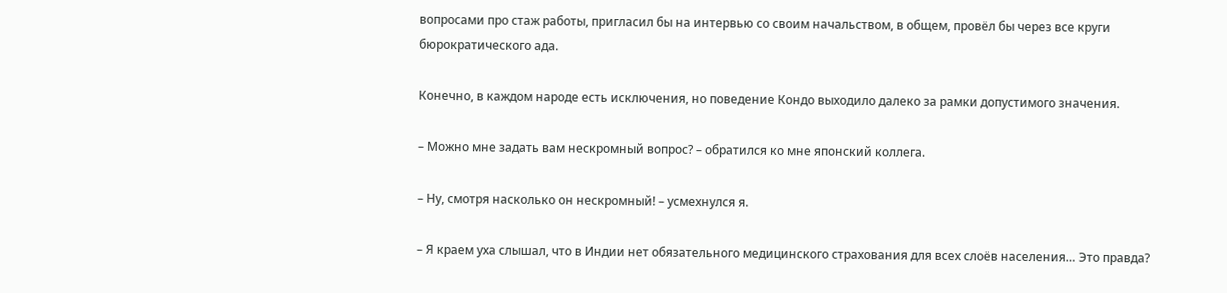вопросами про стаж работы, пригласил бы на интервью со своим начальством, в общем, провёл бы через все круги бюрократического ада.

Конечно, в каждом народе есть исключения, но поведение Кондо выходило далеко за рамки допустимого значения.

– Можно мне задать вам нескромный вопрос? – обратился ко мне японский коллега.

– Ну, смотря насколько он нескромный! – усмехнулся я.

– Я краем уха слышал, что в Индии нет обязательного медицинского страхования для всех слоёв населения… Это правда?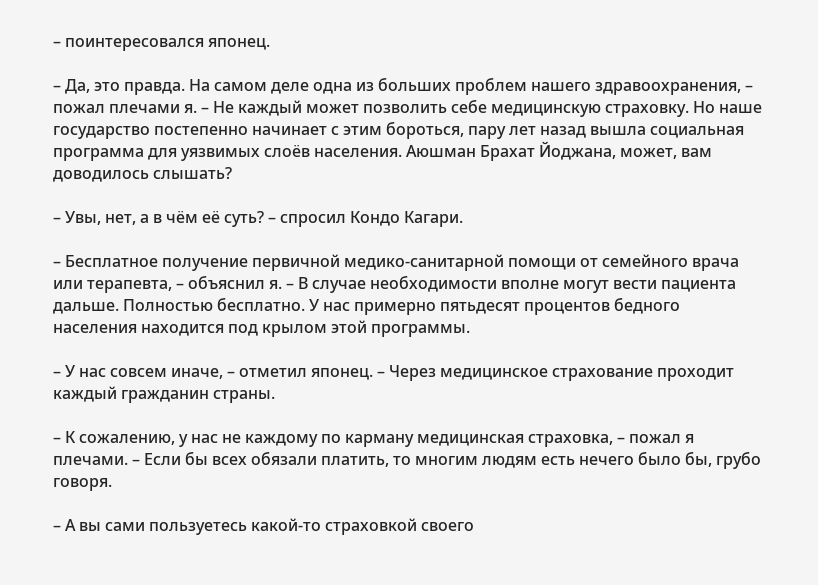– поинтересовался японец.

– Да, это правда. На самом деле одна из больших проблем нашего здравоохранения, – пожал плечами я. – Не каждый может позволить себе медицинскую страховку. Но наше государство постепенно начинает с этим бороться, пару лет назад вышла социальная программа для уязвимых слоёв населения. Аюшман Брахат Йоджана, может, вам доводилось слышать?

– Увы, нет, а в чём её суть? – спросил Кондо Кагари.

– Бесплатное получение первичной медико-санитарной помощи от семейного врача или терапевта, – объяснил я. – В случае необходимости вполне могут вести пациента дальше. Полностью бесплатно. У нас примерно пятьдесят процентов бедного населения находится под крылом этой программы.

– У нас совсем иначе, – отметил японец. – Через медицинское страхование проходит каждый гражданин страны.

– К сожалению, у нас не каждому по карману медицинская страховка, – пожал я плечами. – Если бы всех обязали платить, то многим людям есть нечего было бы, грубо говоря.

– А вы сами пользуетесь какой-то страховкой своего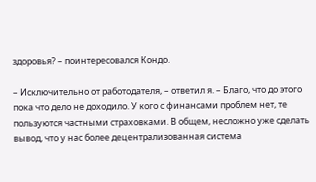здоровья? – поинтересовался Кондо.

– Исключительно от работодателя, – ответил я. – Благо, что до этого пока что дело не доходило. У кого с финансами проблем нет, те пользуются частными страховками. В общем, несложно уже сделать вывод, что у нас более децентрализованная система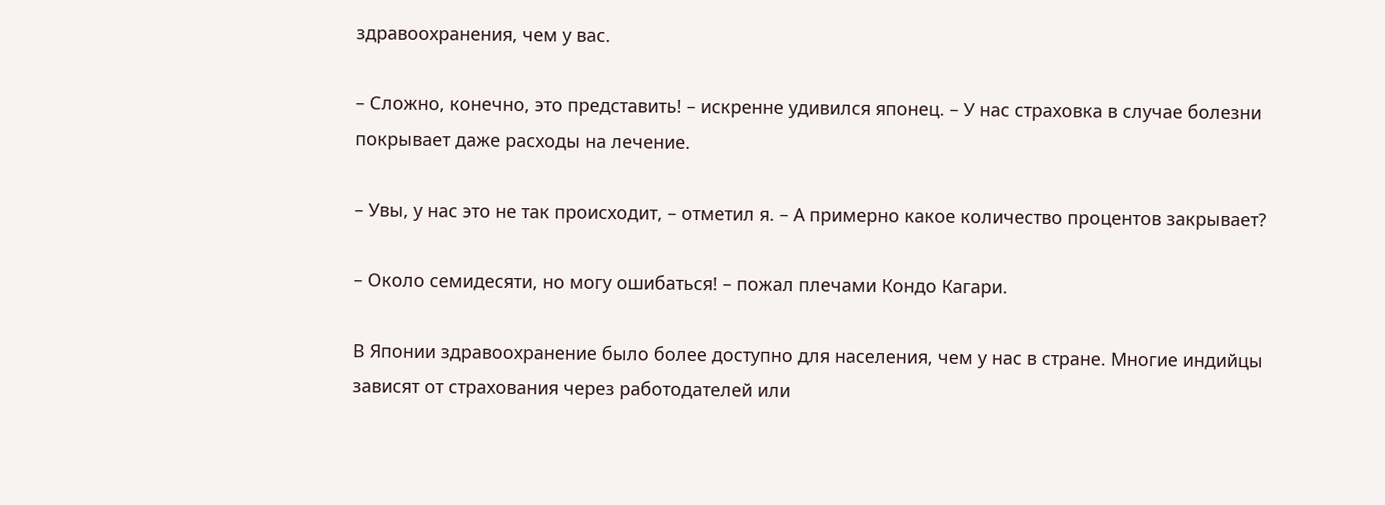здравоохранения, чем у вас.

– Сложно, конечно, это представить! – искренне удивился японец. – У нас страховка в случае болезни покрывает даже расходы на лечение.

– Увы, у нас это не так происходит, – отметил я. – А примерно какое количество процентов закрывает?

– Около семидесяти, но могу ошибаться! – пожал плечами Кондо Кагари.

В Японии здравоохранение было более доступно для населения, чем у нас в стране. Многие индийцы зависят от страхования через работодателей или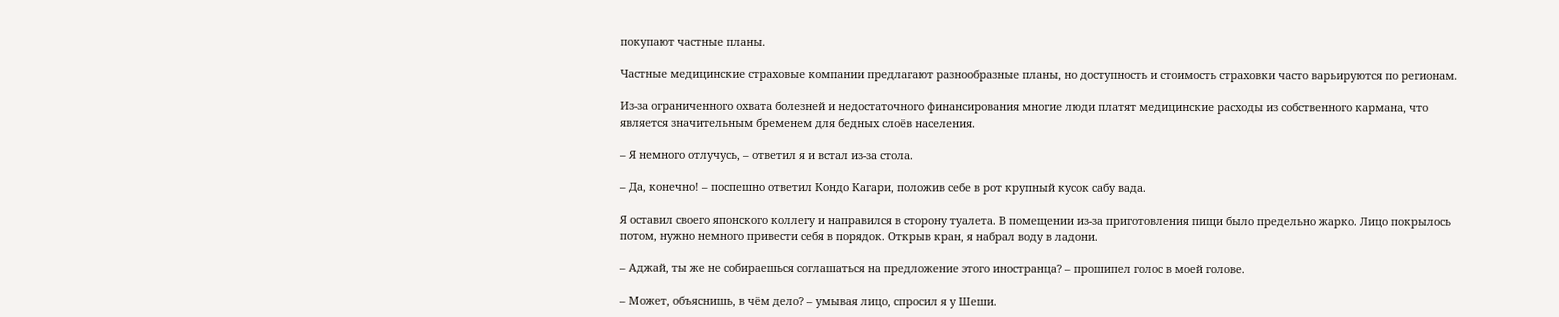покупают частные планы.

Частные медицинские страховые компании предлагают разнообразные планы, но доступность и стоимость страховки часто варьируются по регионам.

Из-за ограниченного охвата болезней и недостаточного финансирования многие люди платят медицинские расходы из собственного кармана, что является значительным бременем для бедных слоёв населения.

– Я немного отлучусь, – ответил я и встал из-за стола.

– Да, конечно! – поспешно ответил Кондо Кагари, положив себе в рот крупный кусок сабу вада.

Я оставил своего японского коллегу и направился в сторону туалета. В помещении из-за приготовления пищи было предельно жарко. Лицо покрылось потом, нужно немного привести себя в порядок. Открыв кран, я набрал воду в ладони.

– Аджай, ты же не собираешься соглашаться на предложение этого иностранца? – прошипел голос в моей голове.

– Может, объяснишь, в чём дело? – умывая лицо, спросил я у Шеши.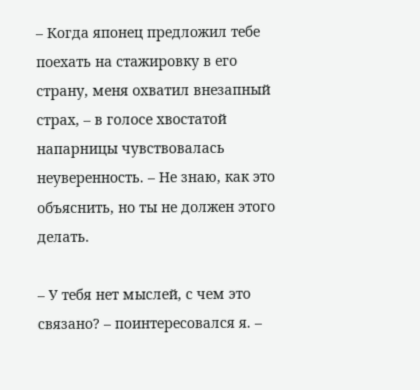– Когда японец предложил тебе поехать на стажировку в его страну, меня охватил внезапный страх, – в голосе хвостатой напарницы чувствовалась неуверенность. – Не знаю, как это объяснить, но ты не должен этого делать.

– У тебя нет мыслей, с чем это связано? – поинтересовался я. –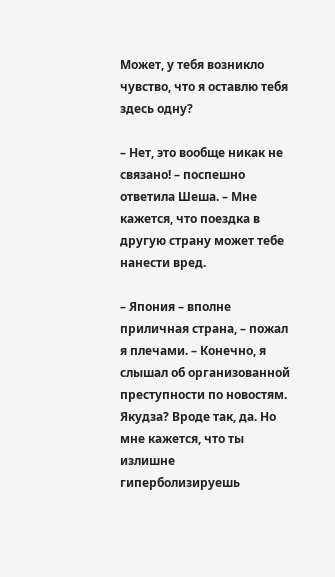Может, у тебя возникло чувство, что я оставлю тебя здесь одну?

– Нет, это вообще никак не связано! – поспешно ответила Шеша. – Мне кажется, что поездка в другую страну может тебе нанести вред.

– Япония – вполне приличная страна, – пожал я плечами. – Конечно, я слышал об организованной преступности по новостям. Якудза? Вроде так, да. Но мне кажется, что ты излишне гиперболизируешь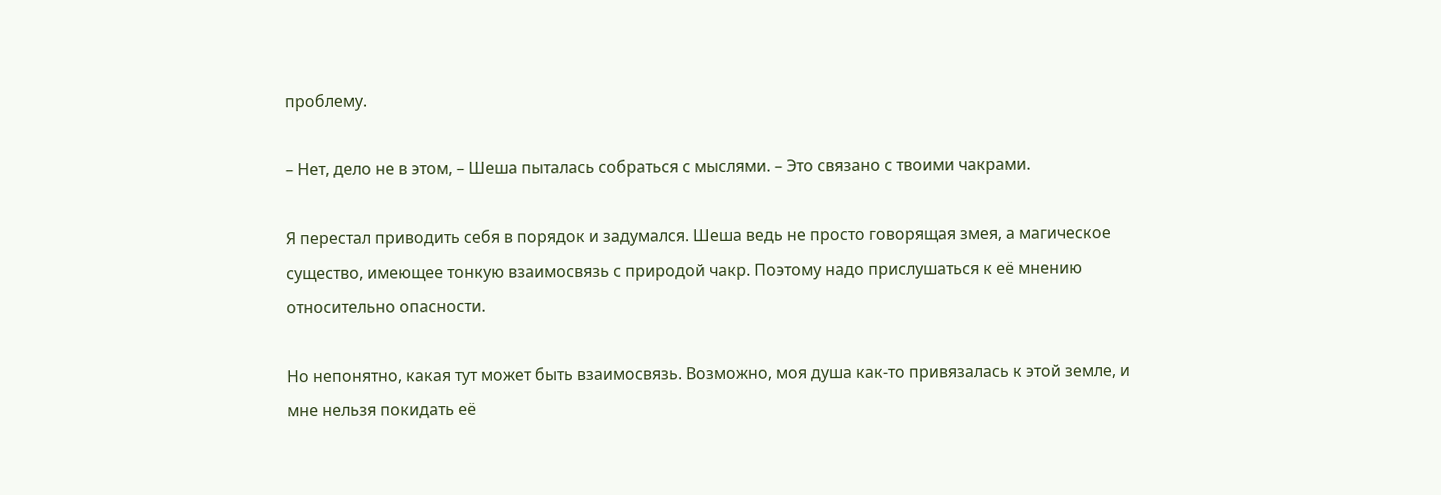проблему.

– Нет, дело не в этом, – Шеша пыталась собраться с мыслями. – Это связано с твоими чакрами.

Я перестал приводить себя в порядок и задумался. Шеша ведь не просто говорящая змея, а магическое существо, имеющее тонкую взаимосвязь с природой чакр. Поэтому надо прислушаться к её мнению относительно опасности.

Но непонятно, какая тут может быть взаимосвязь. Возможно, моя душа как-то привязалась к этой земле, и мне нельзя покидать её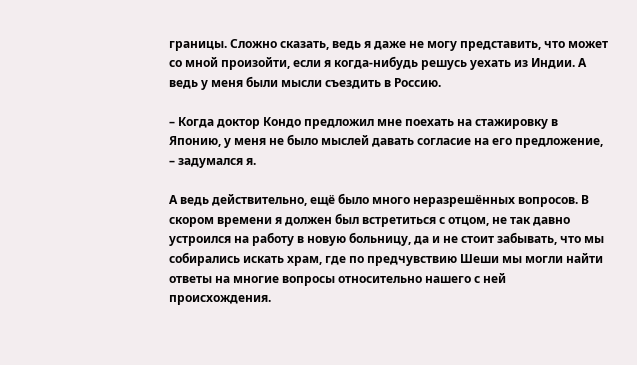границы. Сложно сказать, ведь я даже не могу представить, что может со мной произойти, если я когда-нибудь решусь уехать из Индии. А ведь у меня были мысли съездить в Россию.

– Когда доктор Кондо предложил мне поехать на стажировку в Японию, у меня не было мыслей давать согласие на его предложение, – задумался я.

А ведь действительно, ещё было много неразрешённых вопросов. В скором времени я должен был встретиться с отцом, не так давно устроился на работу в новую больницу, да и не стоит забывать, что мы собирались искать храм, где по предчувствию Шеши мы могли найти ответы на многие вопросы относительно нашего с ней происхождения.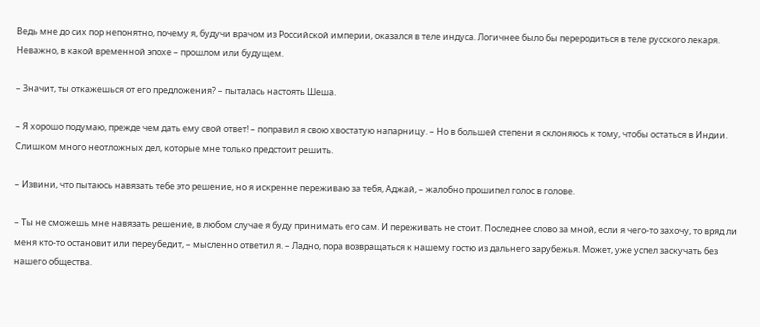Ведь мне до сих пор непонятно, почему я, будучи врачом из Российской империи, оказался в теле индуса. Логичнее было бы переродиться в теле русского лекаря. Неважно, в какой временной эпохе – прошлом или будущем.

– Значит, ты откажешься от его предложения? – пыталась настоять Шеша.

– Я хорошо подумаю, прежде чем дать ему свой ответ! – поправил я свою хвостатую напарницу. – Но в большей степени я склоняюсь к тому, чтобы остаться в Индии. Слишком много неотложных дел, которые мне только предстоит решить.

– Извини, что пытаюсь навязать тебе это решение, но я искренне переживаю за тебя, Аджай, – жалобно прошипел голос в голове.

– Ты не сможешь мне навязать решение, в любом случае я буду принимать его сам. И переживать не стоит. Последнее слово за мной, если я чего-то захочу, то вряд ли меня кто-то остановит или переубедит, – мысленно ответил я. – Ладно, пора возвращаться к нашему гостю из дальнего зарубежья. Может, уже успел заскучать без нашего общества.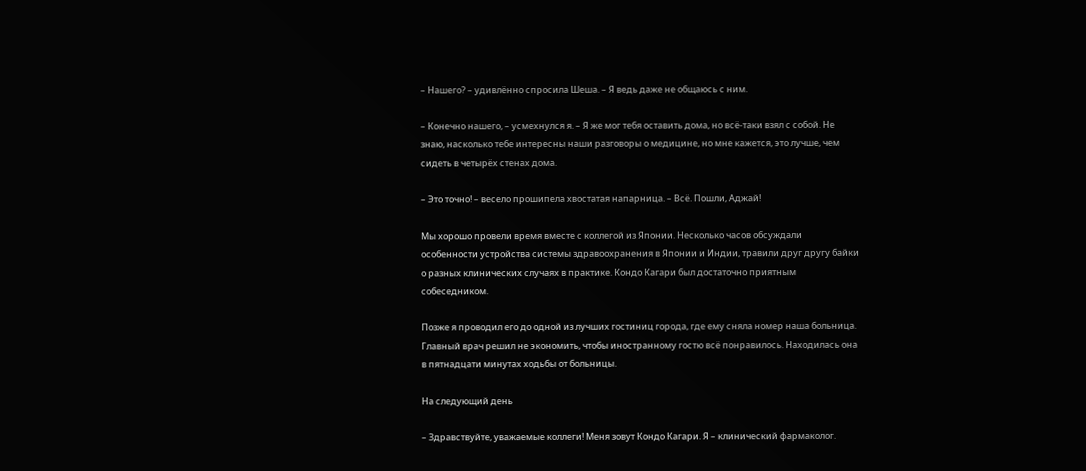– Нашего? – удивлённо спросила Шеша. – Я ведь даже не общаюсь с ним.

– Конечно нашего, – усмехнулся я. – Я же мог тебя оставить дома, но всё-таки взял с собой. Не знаю, насколько тебе интересны наши разговоры о медицине, но мне кажется, это лучше, чем сидеть в четырёх стенах дома.

– Это точно! – весело прошипела хвостатая напарница. – Всё. Пошли, Аджай!

Мы хорошо провели время вместе с коллегой из Японии. Несколько часов обсуждали особенности устройства системы здравоохранения в Японии и Индии, травили друг другу байки о разных клинических случаях в практике. Кондо Кагари был достаточно приятным собеседником.

Позже я проводил его до одной из лучших гостиниц города, где ему сняла номер наша больница. Главный врач решил не экономить, чтобы иностранному гостю всё понравилось. Находилась она в пятнадцати минутах ходьбы от больницы.

На следующий день

– Здравствуйте, уважаемые коллеги! Меня зовут Кондо Кагари. Я – клинический фармаколог.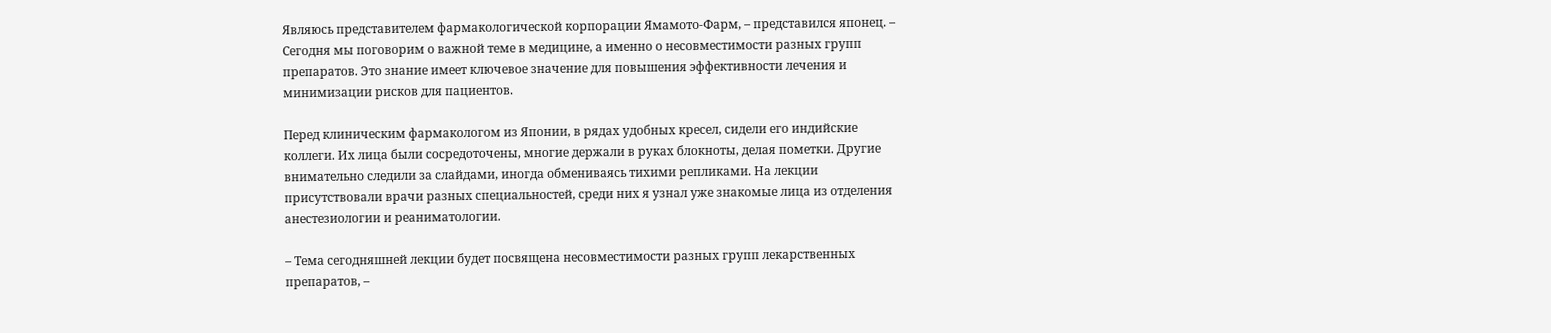Являюсь представителем фармакологической корпорации Ямамото-Фарм, – представился японец. – Сегодня мы поговорим о важной теме в медицине, а именно о несовместимости разных групп препаратов. Это знание имеет ключевое значение для повышения эффективности лечения и минимизации рисков для пациентов.

Перед клиническим фармакологом из Японии, в рядах удобных кресел, сидели его индийские коллеги. Их лица были сосредоточены, многие держали в руках блокноты, делая пометки. Другие внимательно следили за слайдами, иногда обмениваясь тихими репликами. На лекции присутствовали врачи разных специальностей, среди них я узнал уже знакомые лица из отделения анестезиологии и реаниматологии.

– Тема сегодняшней лекции будет посвящена несовместимости разных групп лекарственных препаратов, –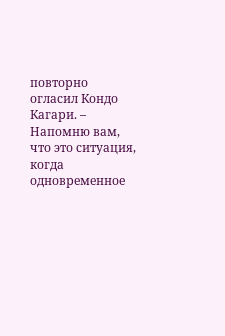повторно огласил Кондо Кагари. – Напомню вам, что это ситуация, когда одновременное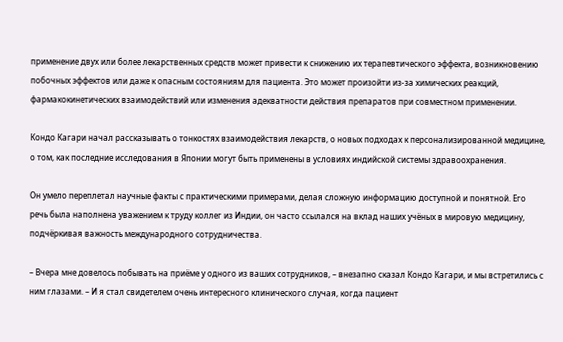применение двух или более лекарственных средств может привести к снижению их терапевтического эффекта, возникновению побочных эффектов или даже к опасным состояниям для пациента. Это может произойти из-за химических реакций, фармакокинетических взаимодействий или изменения адекватности действия препаратов при совместном применении.

Кондо Кагари начал рассказывать о тонкостях взаимодействия лекарств, о новых подходах к персонализированной медицине, о том, как последние исследования в Японии могут быть применены в условиях индийской системы здравоохранения.

Он умело переплетал научные факты с практическими примерами, делая сложную информацию доступной и понятной. Его речь была наполнена уважением к труду коллег из Индии, он часто ссылался на вклад наших учёных в мировую медицину, подчёркивая важность международного сотрудничества.

– Вчера мне довелось побывать на приёме у одного из ваших сотрудников, – внезапно сказал Кондо Кагари, и мы встретились с ним глазами. – И я стал свидетелем очень интересного клинического случая, когда пациент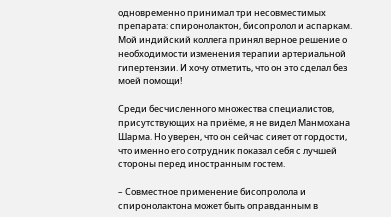одновременно принимал три несовместимых препарата: спиронолактон, бисопролол и аспаркам. Мой индийский коллега принял верное решение о необходимости изменения терапии артериальной гипертензии. И хочу отметить, что он это сделал без моей помощи!

Среди бесчисленного множества специалистов, присутствующих на приёме, я не видел Манмохана Шарма. Но уверен, что он сейчас сияет от гордости, что именно его сотрудник показал себя с лучшей стороны перед иностранным гостем.

– Совместное применение бисопролола и спиронолактона может быть оправданным в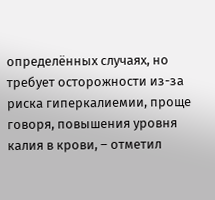определённых случаях, но требует осторожности из-за риска гиперкалиемии, проще говоря, повышения уровня калия в крови, – отметил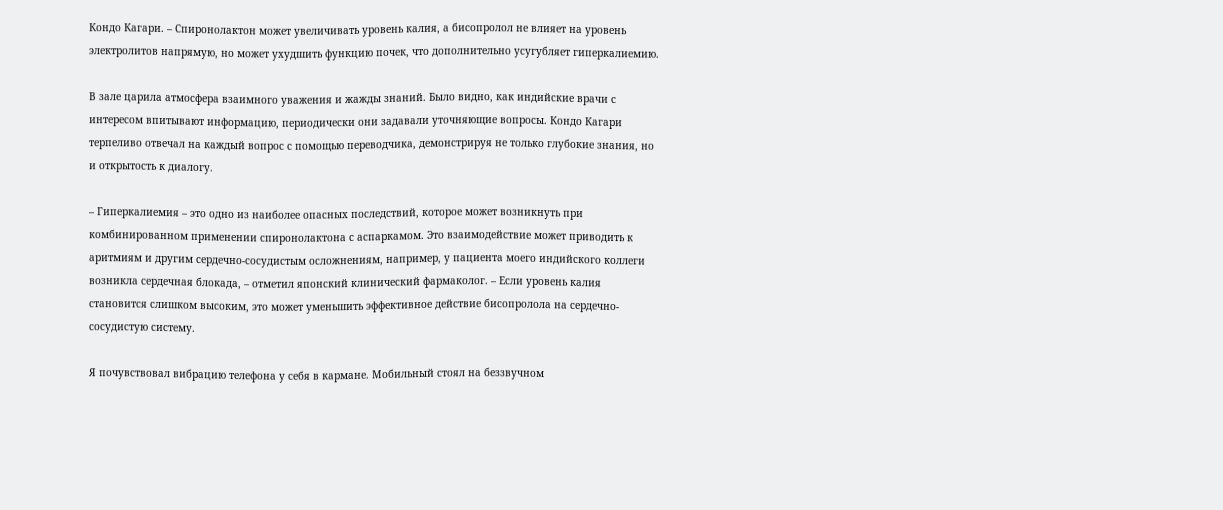Кондо Кагари. – Спиронолактон может увеличивать уровень калия, а бисопролол не влияет на уровень электролитов напрямую, но может ухудшить функцию почек, что дополнительно усугубляет гиперкалиемию.

В зале царила атмосфера взаимного уважения и жажды знаний. Было видно, как индийские врачи с интересом впитывают информацию, периодически они задавали уточняющие вопросы. Кондо Кагари терпеливо отвечал на каждый вопрос с помощью переводчика, демонстрируя не только глубокие знания, но и открытость к диалогу.

– Гиперкалиемия – это одно из наиболее опасных последствий, которое может возникнуть при комбинированном применении спиронолактона с аспаркамом. Это взаимодействие может приводить к аритмиям и другим сердечно-сосудистым осложнениям, например, у пациента моего индийского коллеги возникла сердечная блокада, – отметил японский клинический фармаколог. – Если уровень калия становится слишком высоким, это может уменьшить эффективное действие бисопролола на сердечно-сосудистую систему.

Я почувствовал вибрацию телефона у себя в кармане. Мобильный стоял на беззвучном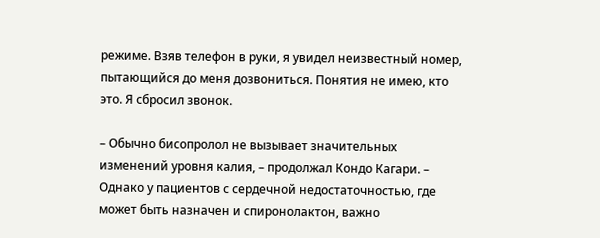режиме. Взяв телефон в руки, я увидел неизвестный номер, пытающийся до меня дозвониться. Понятия не имею, кто это. Я сбросил звонок.

– Обычно бисопролол не вызывает значительных изменений уровня калия, – продолжал Кондо Кагари. – Однако у пациентов с сердечной недостаточностью, где может быть назначен и спиронолактон, важно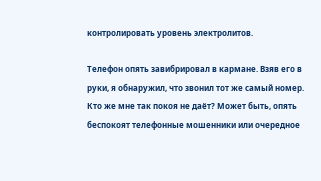контролировать уровень электролитов.

Телефон опять завибрировал в кармане. Взяв его в руки, я обнаружил, что звонил тот же самый номер. Кто же мне так покоя не даёт? Может быть, опять беспокоят телефонные мошенники или очередное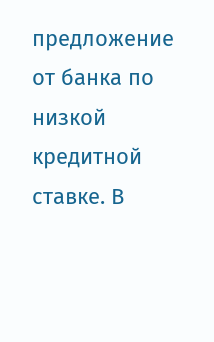предложение от банка по низкой кредитной ставке. В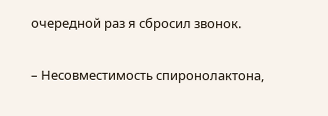очередной раз я сбросил звонок.

– Несовместимость спиронолактона,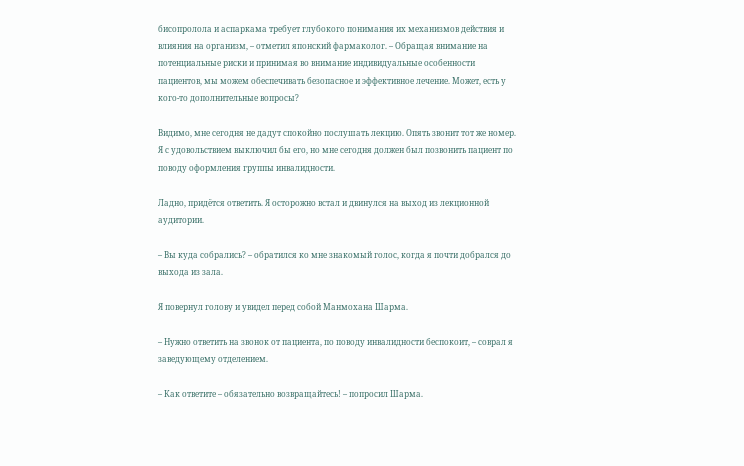бисопролола и аспаркама требует глубокого понимания их механизмов действия и влияния на организм, – отметил японский фармаколог. – Обращая внимание на потенциальные риски и принимая во внимание индивидуальные особенности пациентов, мы можем обеспечивать безопасное и эффективное лечение. Может, есть у кого-то дополнительные вопросы?

Видимо, мне сегодня не дадут спокойно послушать лекцию. Опять звонит тот же номер. Я с удовольствием выключил бы его, но мне сегодня должен был позвонить пациент по поводу оформления группы инвалидности.

Ладно, придётся ответить. Я осторожно встал и двинулся на выход из лекционной аудитории.

– Вы куда собрались? – обратился ко мне знакомый голос, когда я почти добрался до выхода из зала.

Я повернул голову и увидел перед собой Манмохана Шарма.

– Нужно ответить на звонок от пациента, по поводу инвалидности беспокоит, – соврал я заведующему отделением.

– Как ответите – обязательно возвращайтесь! – попросил Шарма.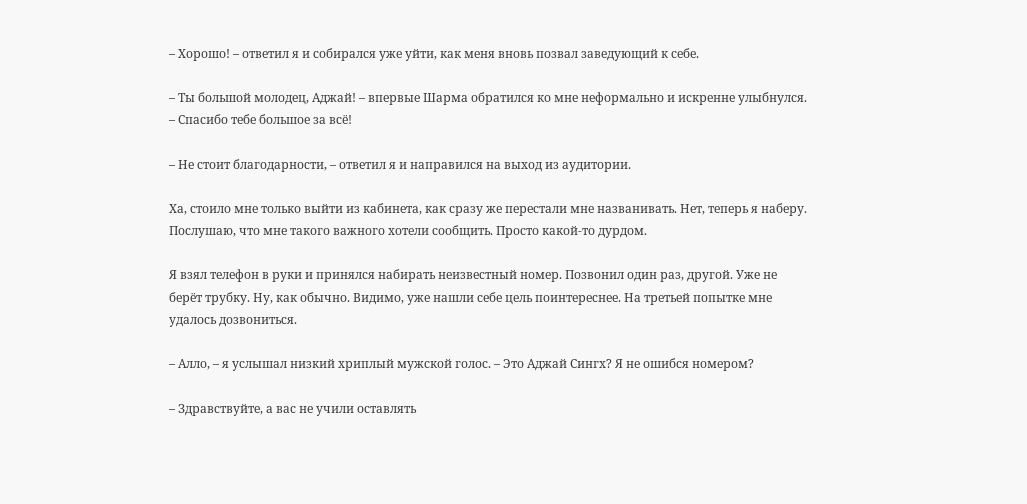– Хорошо! – ответил я и собирался уже уйти, как меня вновь позвал заведующий к себе.

– Ты большой молодец, Аджай! – впервые Шарма обратился ко мне неформально и искренне улыбнулся. – Спасибо тебе большое за всё!

– Не стоит благодарности, – ответил я и направился на выход из аудитории.

Ха, стоило мне только выйти из кабинета, как сразу же перестали мне названивать. Нет, теперь я наберу. Послушаю, что мне такого важного хотели сообщить. Просто какой-то дурдом.

Я взял телефон в руки и принялся набирать неизвестный номер. Позвонил один раз, другой. Уже не берёт трубку. Ну, как обычно. Видимо, уже нашли себе цель поинтереснее. На третьей попытке мне удалось дозвониться.

– Алло, – я услышал низкий хриплый мужской голос. – Это Аджай Сингх? Я не ошибся номером?

– Здравствуйте, а вас не учили оставлять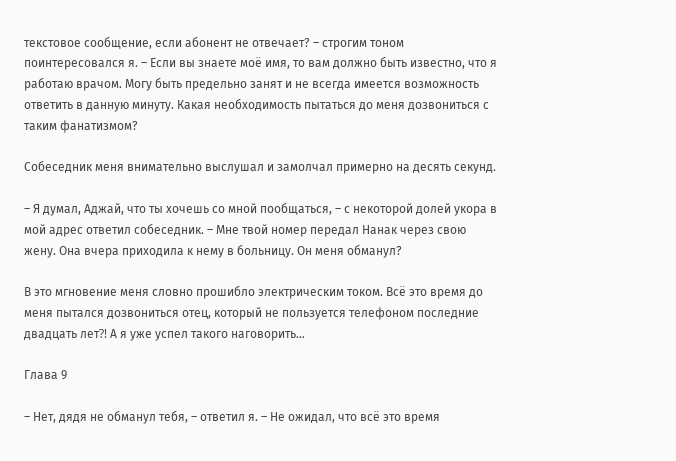текстовое сообщение, если абонент не отвечает? – строгим тоном поинтересовался я. – Если вы знаете моё имя, то вам должно быть известно, что я работаю врачом. Могу быть предельно занят и не всегда имеется возможность ответить в данную минуту. Какая необходимость пытаться до меня дозвониться с таким фанатизмом?

Собеседник меня внимательно выслушал и замолчал примерно на десять секунд.

– Я думал, Аджай, что ты хочешь со мной пообщаться, – с некоторой долей укора в мой адрес ответил собеседник. – Мне твой номер передал Нанак через свою жену. Она вчера приходила к нему в больницу. Он меня обманул?

В это мгновение меня словно прошибло электрическим током. Всё это время до меня пытался дозвониться отец, который не пользуется телефоном последние двадцать лет⁈ А я уже успел такого наговорить…

Глава 9

– Нет, дядя не обманул тебя, – ответил я. – Не ожидал, что всё это время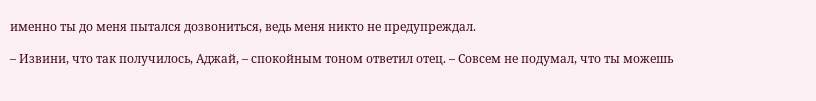именно ты до меня пытался дозвониться, ведь меня никто не предупреждал.

– Извини, что так получилось, Аджай, – спокойным тоном ответил отец. – Совсем не подумал, что ты можешь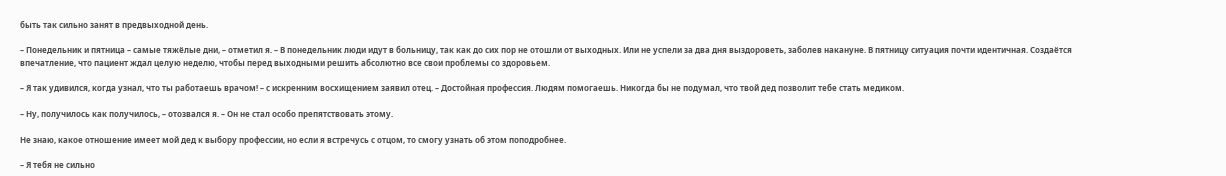быть так сильно занят в предвыходной день.

– Понедельник и пятница – самые тяжёлые дни, – отметил я. – В понедельник люди идут в больницу, так как до сих пор не отошли от выходных. Или не успели за два дня выздороветь, заболев накануне. В пятницу ситуация почти идентичная. Создаётся впечатление, что пациент ждал целую неделю, чтобы перед выходными решить абсолютно все свои проблемы со здоровьем.

– Я так удивился, когда узнал, что ты работаешь врачом! – с искренним восхищением заявил отец. – Достойная профессия. Людям помогаешь. Никогда бы не подумал, что твой дед позволит тебе стать медиком.

– Ну, получилось как получилось, – отозвался я. – Он не стал особо препятствовать этому.

Не знаю, какое отношение имеет мой дед к выбору профессии, но если я встречусь с отцом, то смогу узнать об этом поподробнее.

– Я тебя не сильно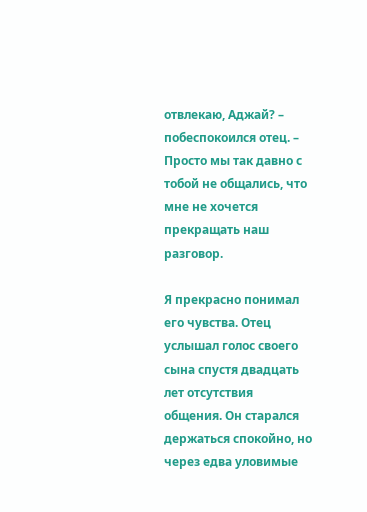отвлекаю, Аджай? – побеспокоился отец. – Просто мы так давно с тобой не общались, что мне не хочется прекращать наш разговор.

Я прекрасно понимал его чувства. Отец услышал голос своего сына спустя двадцать лет отсутствия общения. Он старался держаться спокойно, но через едва уловимые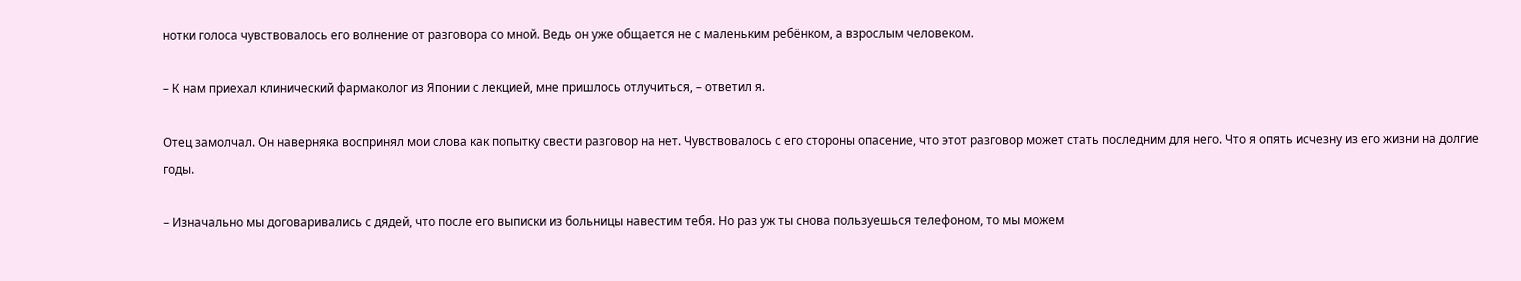нотки голоса чувствовалось его волнение от разговора со мной. Ведь он уже общается не с маленьким ребёнком, а взрослым человеком.

– К нам приехал клинический фармаколог из Японии с лекцией, мне пришлось отлучиться, – ответил я.

Отец замолчал. Он наверняка воспринял мои слова как попытку свести разговор на нет. Чувствовалось с его стороны опасение, что этот разговор может стать последним для него. Что я опять исчезну из его жизни на долгие годы.

– Изначально мы договаривались с дядей, что после его выписки из больницы навестим тебя. Но раз уж ты снова пользуешься телефоном, то мы можем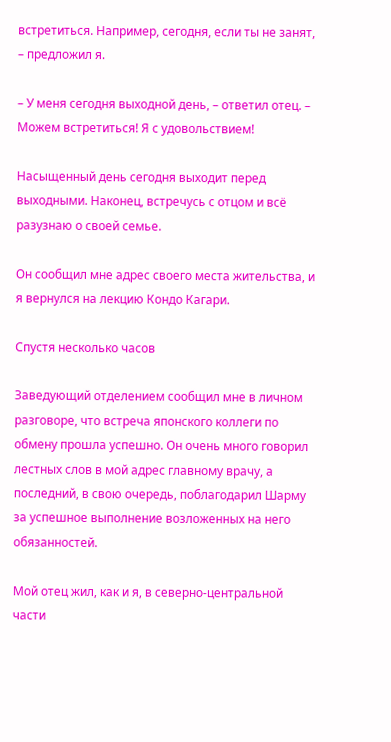встретиться. Например, сегодня, если ты не занят, – предложил я.

– У меня сегодня выходной день, – ответил отец. – Можем встретиться! Я с удовольствием!

Насыщенный день сегодня выходит перед выходными. Наконец, встречусь с отцом и всё разузнаю о своей семье.

Он сообщил мне адрес своего места жительства, и я вернулся на лекцию Кондо Кагари.

Спустя несколько часов

Заведующий отделением сообщил мне в личном разговоре, что встреча японского коллеги по обмену прошла успешно. Он очень много говорил лестных слов в мой адрес главному врачу, а последний, в свою очередь, поблагодарил Шарму за успешное выполнение возложенных на него обязанностей.

Мой отец жил, как и я, в северно-центральной части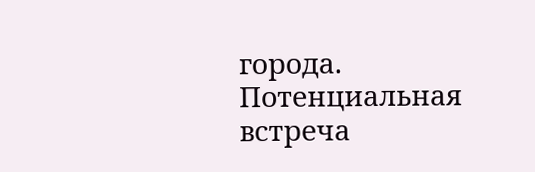города. Потенциальная встреча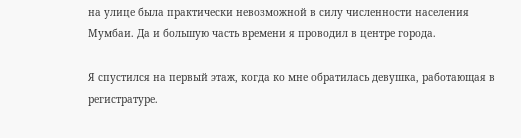на улице была практически невозможной в силу численности населения Мумбаи. Да и большую часть времени я проводил в центре города.

Я спустился на первый этаж, когда ко мне обратилась девушка, работающая в регистратуре.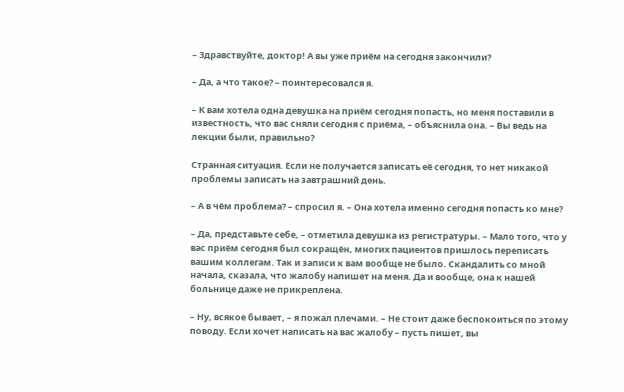– Здравствуйте, доктор! А вы уже приём на сегодня закончили?

– Да, а что такое? – поинтересовался я.

– К вам хотела одна девушка на приём сегодня попасть, но меня поставили в известность, что вас сняли сегодня с приёма, – объяснила она. – Вы ведь на лекции были, правильно?

Странная ситуация. Если не получается записать её сегодня, то нет никакой проблемы записать на завтрашний день.

– А в чём проблема? – спросил я. – Она хотела именно сегодня попасть ко мне?

– Да, представьте себе, – отметила девушка из регистратуры. – Мало того, что у вас приём сегодня был сокращён, многих пациентов пришлось переписать вашим коллегам. Так и записи к вам вообще не было. Скандалить со мной начала, сказала, что жалобу напишет на меня. Да и вообще, она к нашей больнице даже не прикреплена.

– Ну, всякое бывает, – я пожал плечами. – Не стоит даже беспокоиться по этому поводу. Если хочет написать на вас жалобу – пусть пишет, вы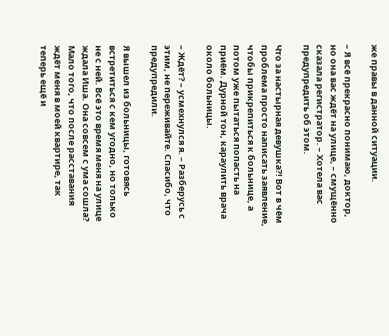же правы в данной ситуации.

– Я всё прекрасно понимаю, доктор, но она вас ждёт на улице, – смущённо сказала регистратор. – Хотела вас предупредить об этом.

Что за настырная девушка⁈ Вот в чём проблема просто написать заявление, чтобы прикрепиться к больнице, а потом уже пытаться попасть на приём. Дурной тон, караулить врача около больницы.

– Ждёт? – усмехнулся я. – Разберусь с этим, не переживайте. Спасибо, что предупредили.

Я вышел из больницы, готовясь встретиться с кем угодно, но только не с ней. Всё это время меня на улице ждала Иша. Она совсем с ума сошла? Мало того, что после расставания ждёт меня в моей квартире, так теперь ещё и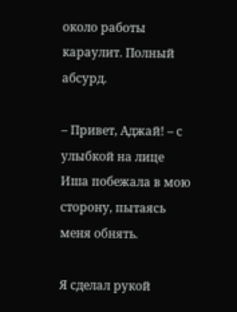около работы караулит. Полный абсурд.

– Привет, Аджай! – с улыбкой на лице Иша побежала в мою сторону, пытаясь меня обнять.

Я сделал рукой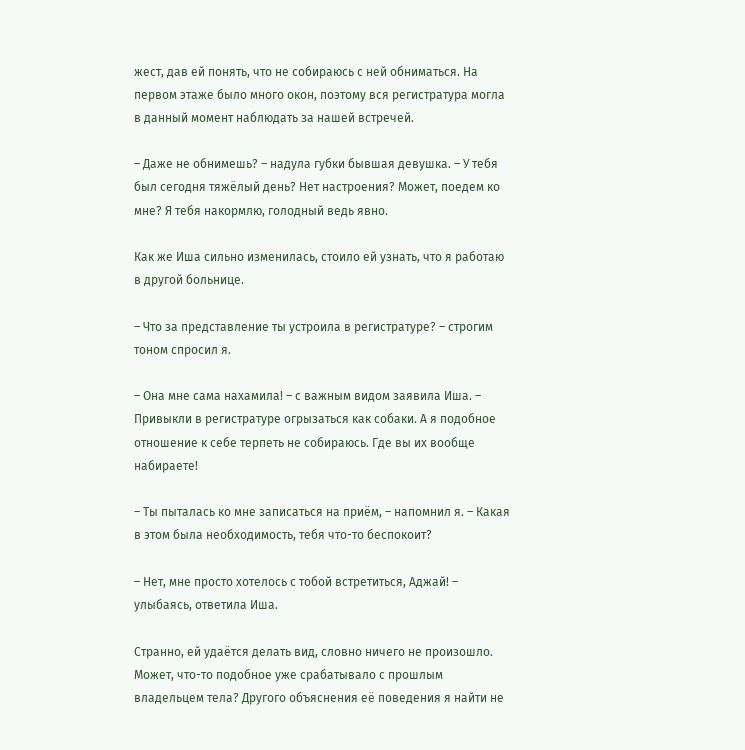жест, дав ей понять, что не собираюсь с ней обниматься. На первом этаже было много окон, поэтому вся регистратура могла в данный момент наблюдать за нашей встречей.

– Даже не обнимешь? – надула губки бывшая девушка. – У тебя был сегодня тяжёлый день? Нет настроения? Может, поедем ко мне? Я тебя накормлю, голодный ведь явно.

Как же Иша сильно изменилась, стоило ей узнать, что я работаю в другой больнице.

– Что за представление ты устроила в регистратуре? – строгим тоном спросил я.

– Она мне сама нахамила! – с важным видом заявила Иша. – Привыкли в регистратуре огрызаться как собаки. А я подобное отношение к себе терпеть не собираюсь. Где вы их вообще набираете!

– Ты пыталась ко мне записаться на приём, – напомнил я. – Какая в этом была необходимость, тебя что-то беспокоит?

– Нет, мне просто хотелось с тобой встретиться, Аджай! – улыбаясь, ответила Иша.

Странно, ей удаётся делать вид, словно ничего не произошло. Может, что-то подобное уже срабатывало с прошлым владельцем тела? Другого объяснения её поведения я найти не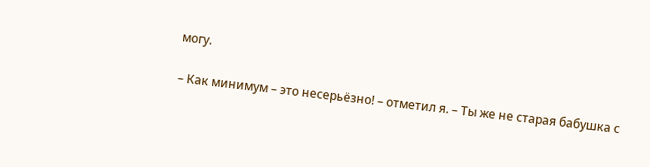могу.

– Как минимум – это несерьёзно! – отметил я. – Ты же не старая бабушка с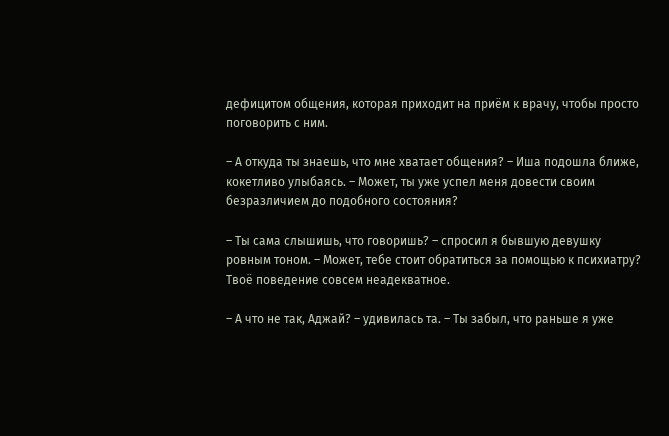дефицитом общения, которая приходит на приём к врачу, чтобы просто поговорить с ним.

– А откуда ты знаешь, что мне хватает общения? – Иша подошла ближе, кокетливо улыбаясь. – Может, ты уже успел меня довести своим безразличием до подобного состояния?

– Ты сама слышишь, что говоришь? – спросил я бывшую девушку ровным тоном. – Может, тебе стоит обратиться за помощью к психиатру? Твоё поведение совсем неадекватное.

– А что не так, Аджай? – удивилась та. – Ты забыл, что раньше я уже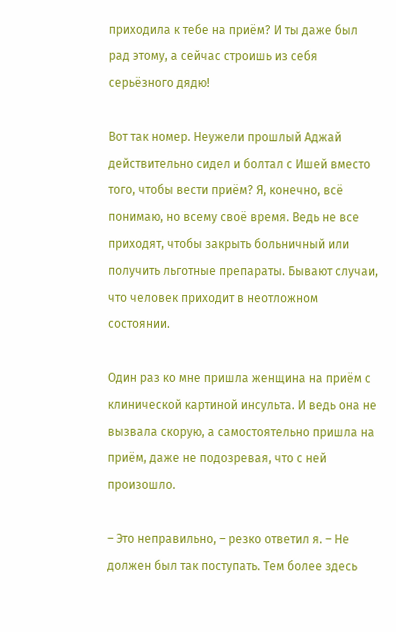приходила к тебе на приём? И ты даже был рад этому, а сейчас строишь из себя серьёзного дядю!

Вот так номер. Неужели прошлый Аджай действительно сидел и болтал с Ишей вместо того, чтобы вести приём? Я, конечно, всё понимаю, но всему своё время. Ведь не все приходят, чтобы закрыть больничный или получить льготные препараты. Бывают случаи, что человек приходит в неотложном состоянии.

Один раз ко мне пришла женщина на приём с клинической картиной инсульта. И ведь она не вызвала скорую, а самостоятельно пришла на приём, даже не подозревая, что с ней произошло.

– Это неправильно, – резко ответил я. – Не должен был так поступать. Тем более здесь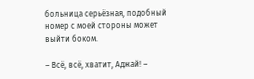больница серьёзная, подобный номер с моей стороны может выйти боком.

– Всё, всё, хватит, Аджай! –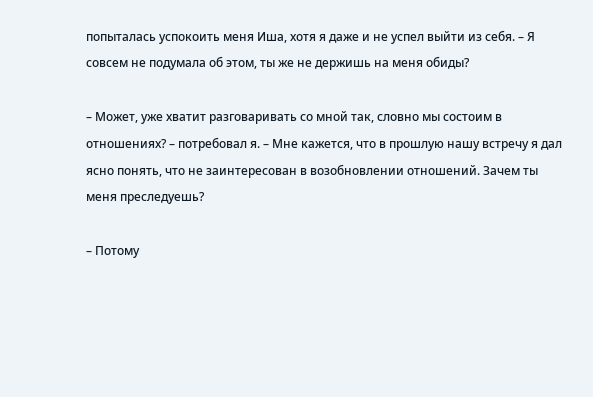попыталась успокоить меня Иша, хотя я даже и не успел выйти из себя. – Я совсем не подумала об этом, ты же не держишь на меня обиды?

– Может, уже хватит разговаривать со мной так, словно мы состоим в отношениях? – потребовал я. – Мне кажется, что в прошлую нашу встречу я дал ясно понять, что не заинтересован в возобновлении отношений. Зачем ты меня преследуешь?

– Потому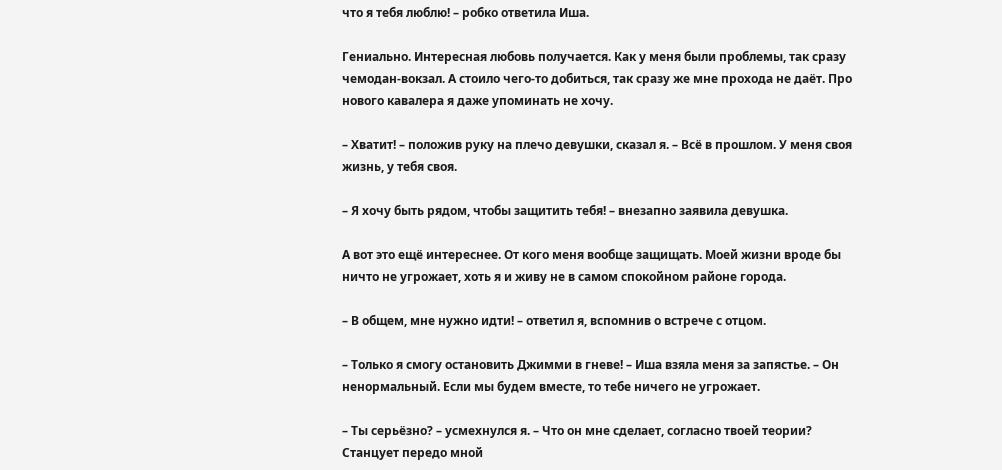что я тебя люблю! – робко ответила Иша.

Гениально. Интересная любовь получается. Как у меня были проблемы, так сразу чемодан-вокзал. А стоило чего-то добиться, так сразу же мне прохода не даёт. Про нового кавалера я даже упоминать не хочу.

– Хватит! – положив руку на плечо девушки, сказал я. – Всё в прошлом. У меня своя жизнь, у тебя своя.

– Я хочу быть рядом, чтобы защитить тебя! – внезапно заявила девушка.

А вот это ещё интереснее. От кого меня вообще защищать. Моей жизни вроде бы ничто не угрожает, хоть я и живу не в самом спокойном районе города.

– В общем, мне нужно идти! – ответил я, вспомнив о встрече с отцом.

– Только я смогу остановить Джимми в гневе! – Иша взяла меня за запястье. – Он ненормальный. Если мы будем вместе, то тебе ничего не угрожает.

– Ты серьёзно? – усмехнулся я. – Что он мне сделает, согласно твоей теории? Станцует передо мной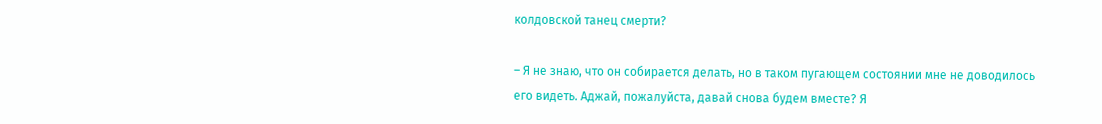колдовской танец смерти?

– Я не знаю, что он собирается делать, но в таком пугающем состоянии мне не доводилось его видеть. Аджай, пожалуйста, давай снова будем вместе? Я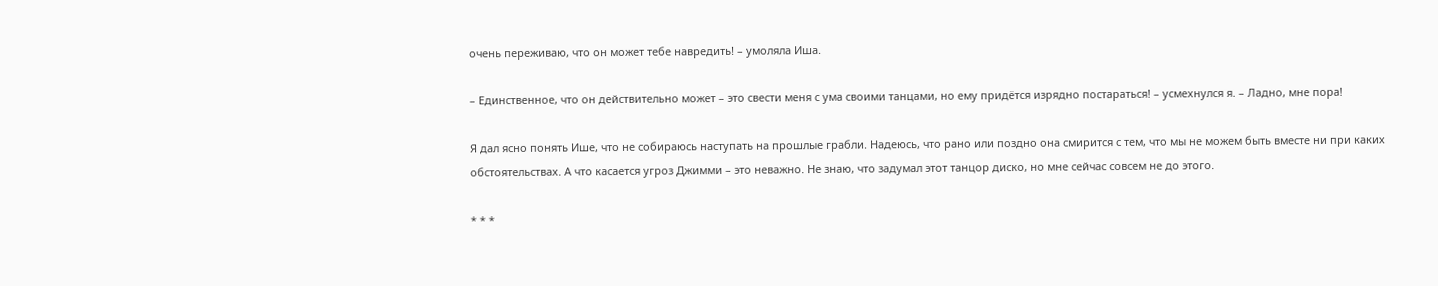очень переживаю, что он может тебе навредить! – умоляла Иша.

– Единственное, что он действительно может – это свести меня с ума своими танцами, но ему придётся изрядно постараться! – усмехнулся я. – Ладно, мне пора!

Я дал ясно понять Ише, что не собираюсь наступать на прошлые грабли. Надеюсь, что рано или поздно она смирится с тем, что мы не можем быть вместе ни при каких обстоятельствах. А что касается угроз Джимми – это неважно. Не знаю, что задумал этот танцор диско, но мне сейчас совсем не до этого.

* * *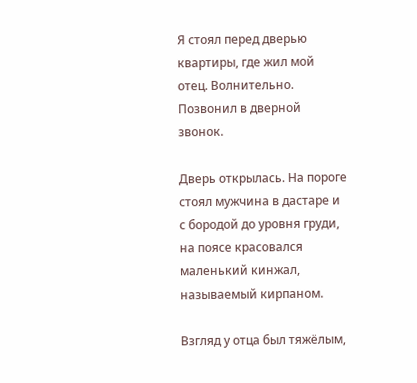Я стоял перед дверью квартиры, где жил мой отец. Волнительно. Позвонил в дверной звонок.

Дверь открылась. На пороге стоял мужчина в дастаре и с бородой до уровня груди, на поясе красовался маленький кинжал, называемый кирпаном.

Взгляд у отца был тяжёлым,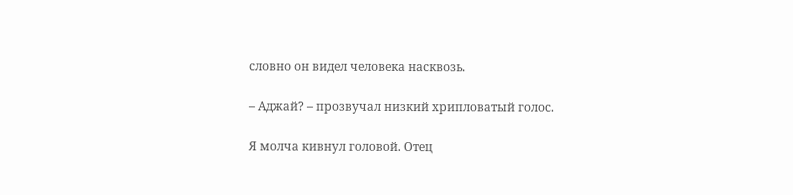словно он видел человека насквозь.

– Аджай? – прозвучал низкий хрипловатый голос.

Я молча кивнул головой. Отец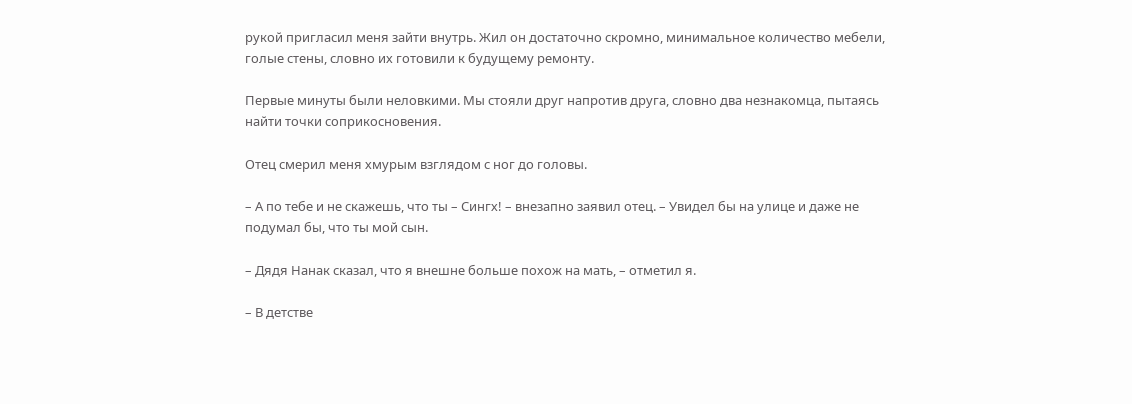рукой пригласил меня зайти внутрь. Жил он достаточно скромно, минимальное количество мебели, голые стены, словно их готовили к будущему ремонту.

Первые минуты были неловкими. Мы стояли друг напротив друга, словно два незнакомца, пытаясь найти точки соприкосновения.

Отец смерил меня хмурым взглядом с ног до головы.

– А по тебе и не скажешь, что ты – Сингх! – внезапно заявил отец. – Увидел бы на улице и даже не подумал бы, что ты мой сын.

– Дядя Нанак сказал, что я внешне больше похож на мать, – отметил я.

– В детстве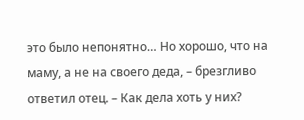это было непонятно… Но хорошо, что на маму, а не на своего деда, – брезгливо ответил отец. – Как дела хоть у них?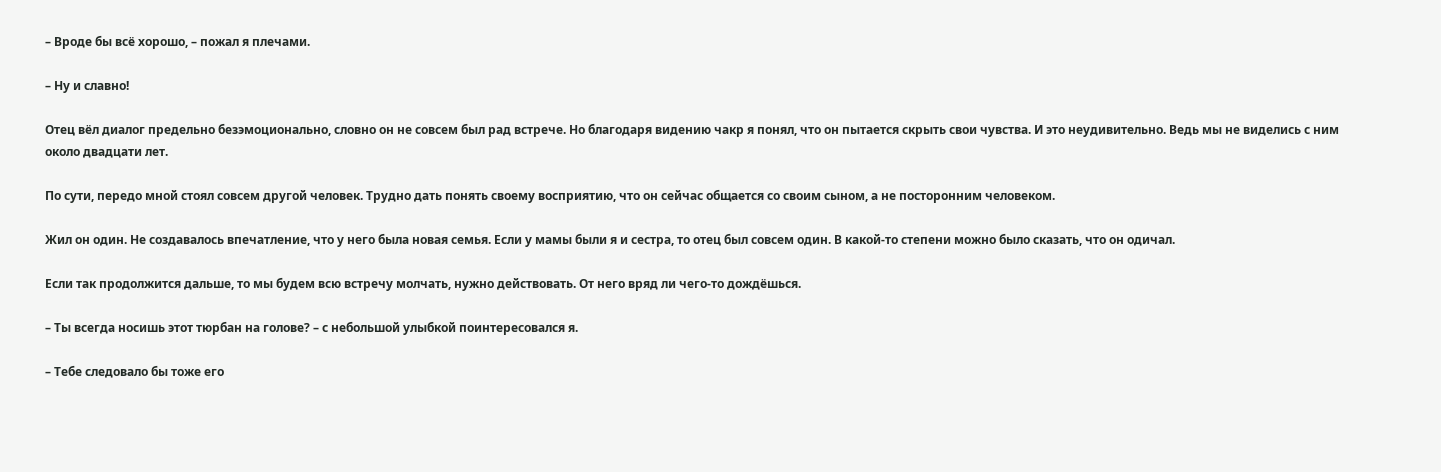– Вроде бы всё хорошо, – пожал я плечами.

– Ну и славно!

Отец вёл диалог предельно безэмоционально, словно он не совсем был рад встрече. Но благодаря видению чакр я понял, что он пытается скрыть свои чувства. И это неудивительно. Ведь мы не виделись с ним около двадцати лет.

По сути, передо мной стоял совсем другой человек. Трудно дать понять своему восприятию, что он сейчас общается со своим сыном, а не посторонним человеком.

Жил он один. Не создавалось впечатление, что у него была новая семья. Если у мамы были я и сестра, то отец был совсем один. В какой-то степени можно было сказать, что он одичал.

Если так продолжится дальше, то мы будем всю встречу молчать, нужно действовать. От него вряд ли чего-то дождёшься.

– Ты всегда носишь этот тюрбан на голове? – с небольшой улыбкой поинтересовался я.

– Тебе следовало бы тоже его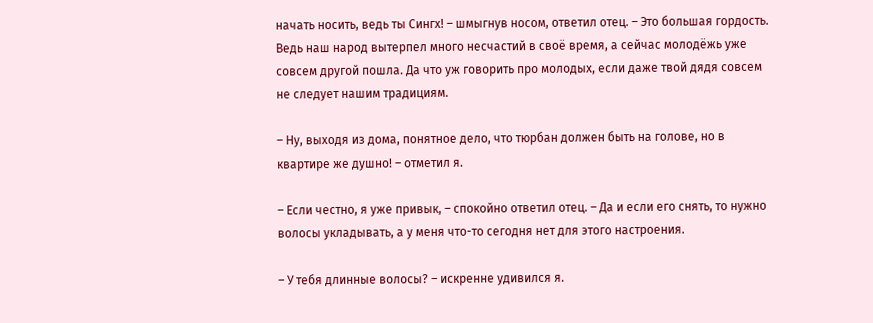начать носить, ведь ты Сингх! – шмыгнув носом, ответил отец. – Это большая гордость. Ведь наш народ вытерпел много несчастий в своё время, а сейчас молодёжь уже совсем другой пошла. Да что уж говорить про молодых, если даже твой дядя совсем не следует нашим традициям.

– Ну, выходя из дома, понятное дело, что тюрбан должен быть на голове, но в квартире же душно! – отметил я.

– Если честно, я уже привык, – спокойно ответил отец. – Да и если его снять, то нужно волосы укладывать, а у меня что-то сегодня нет для этого настроения.

– У тебя длинные волосы? – искренне удивился я.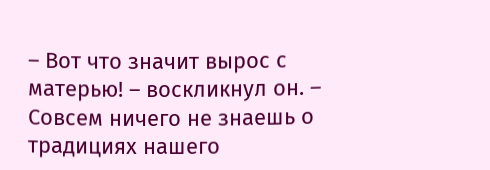– Вот что значит вырос с матерью! – воскликнул он. – Совсем ничего не знаешь о традициях нашего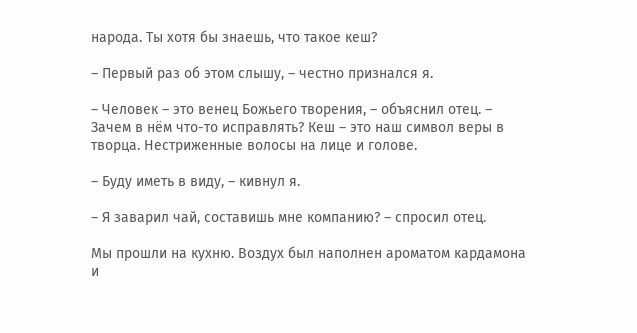народа. Ты хотя бы знаешь, что такое кеш?

– Первый раз об этом слышу, – честно признался я.

– Человек – это венец Божьего творения, – объяснил отец. – Зачем в нём что-то исправлять? Кеш – это наш символ веры в творца. Нестриженные волосы на лице и голове.

– Буду иметь в виду, – кивнул я.

– Я заварил чай, составишь мне компанию? – спросил отец.

Мы прошли на кухню. Воздух был наполнен ароматом кардамона и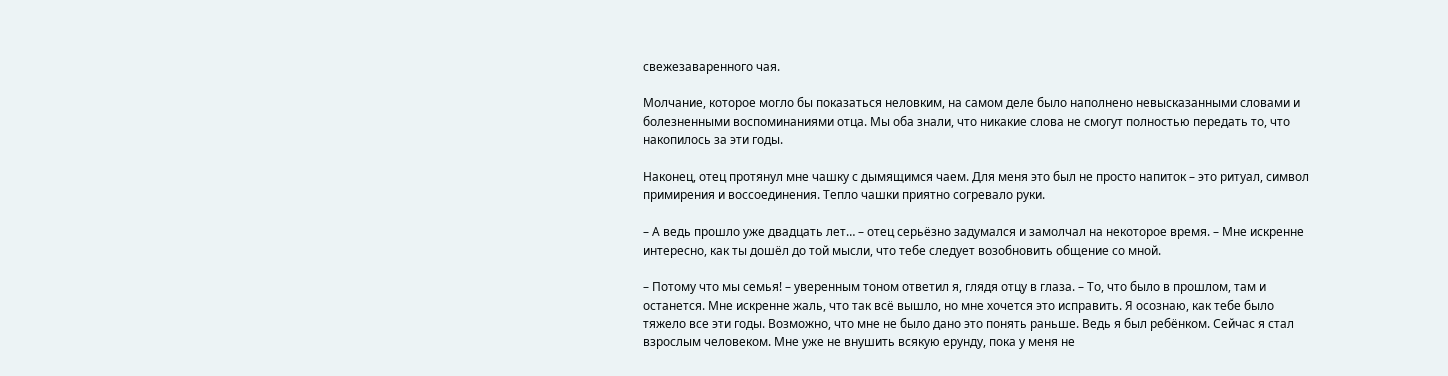свежезаваренного чая.

Молчание, которое могло бы показаться неловким, на самом деле было наполнено невысказанными словами и болезненными воспоминаниями отца. Мы оба знали, что никакие слова не смогут полностью передать то, что накопилось за эти годы.

Наконец, отец протянул мне чашку с дымящимся чаем. Для меня это был не просто напиток – это ритуал, символ примирения и воссоединения. Тепло чашки приятно согревало руки.

– А ведь прошло уже двадцать лет… – отец серьёзно задумался и замолчал на некоторое время. – Мне искренне интересно, как ты дошёл до той мысли, что тебе следует возобновить общение со мной.

– Потому что мы семья! – уверенным тоном ответил я, глядя отцу в глаза. – То, что было в прошлом, там и останется. Мне искренне жаль, что так всё вышло, но мне хочется это исправить. Я осознаю, как тебе было тяжело все эти годы. Возможно, что мне не было дано это понять раньше. Ведь я был ребёнком. Сейчас я стал взрослым человеком. Мне уже не внушить всякую ерунду, пока у меня не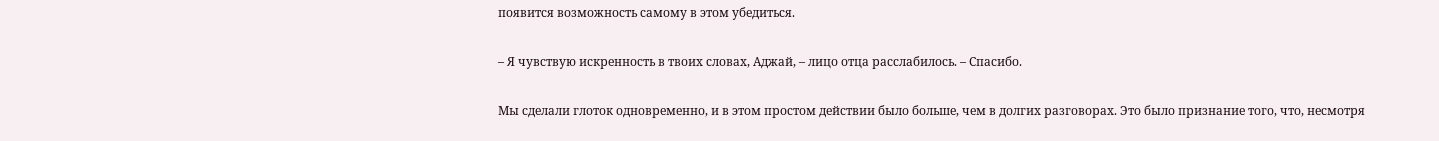появится возможность самому в этом убедиться.

– Я чувствую искренность в твоих словах, Аджай, – лицо отца расслабилось. – Спасибо.

Мы сделали глоток одновременно, и в этом простом действии было больше, чем в долгих разговорах. Это было признание того, что, несмотря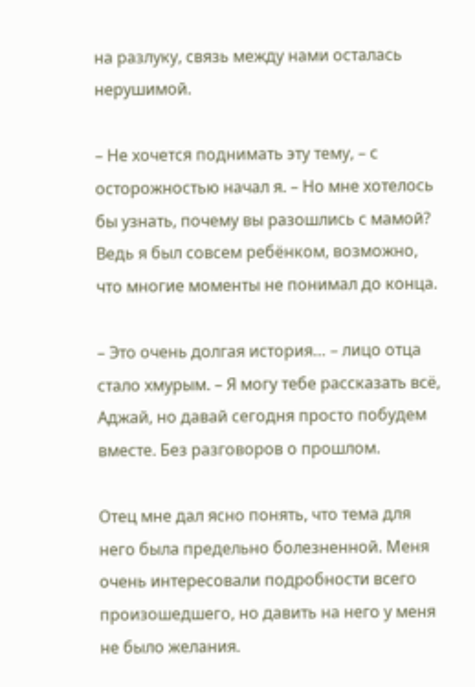на разлуку, связь между нами осталась нерушимой.

– Не хочется поднимать эту тему, – с осторожностью начал я. – Но мне хотелось бы узнать, почему вы разошлись с мамой? Ведь я был совсем ребёнком, возможно, что многие моменты не понимал до конца.

– Это очень долгая история… – лицо отца стало хмурым. – Я могу тебе рассказать всё, Аджай, но давай сегодня просто побудем вместе. Без разговоров о прошлом.

Отец мне дал ясно понять, что тема для него была предельно болезненной. Меня очень интересовали подробности всего произошедшего, но давить на него у меня не было желания.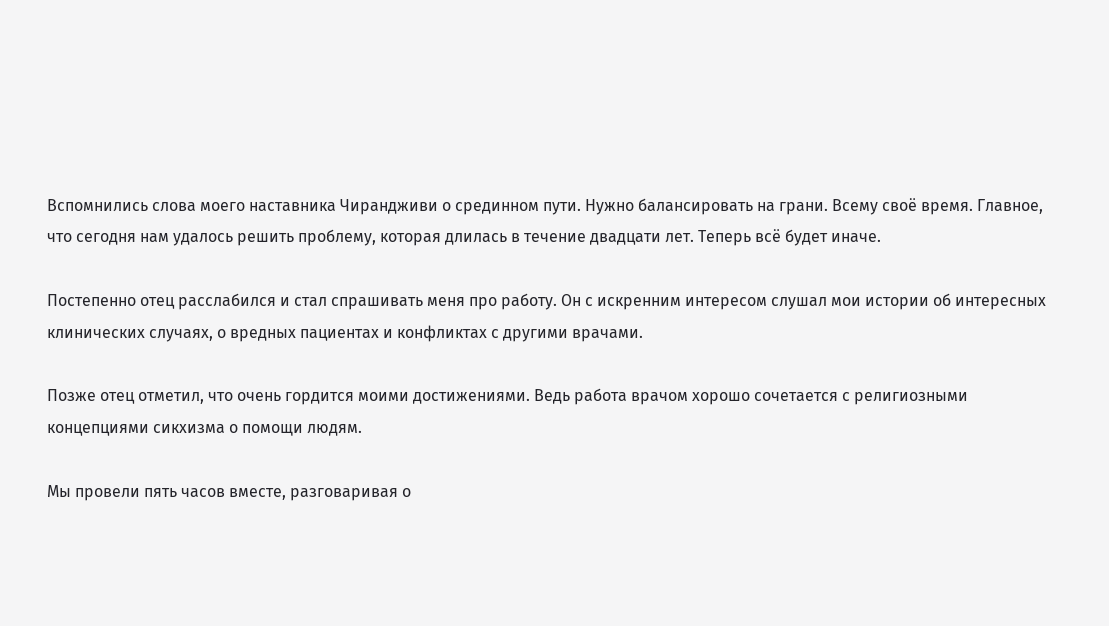Вспомнились слова моего наставника Чирандживи о срединном пути. Нужно балансировать на грани. Всему своё время. Главное, что сегодня нам удалось решить проблему, которая длилась в течение двадцати лет. Теперь всё будет иначе.

Постепенно отец расслабился и стал спрашивать меня про работу. Он с искренним интересом слушал мои истории об интересных клинических случаях, о вредных пациентах и конфликтах с другими врачами.

Позже отец отметил, что очень гордится моими достижениями. Ведь работа врачом хорошо сочетается с религиозными концепциями сикхизма о помощи людям.

Мы провели пять часов вместе, разговаривая о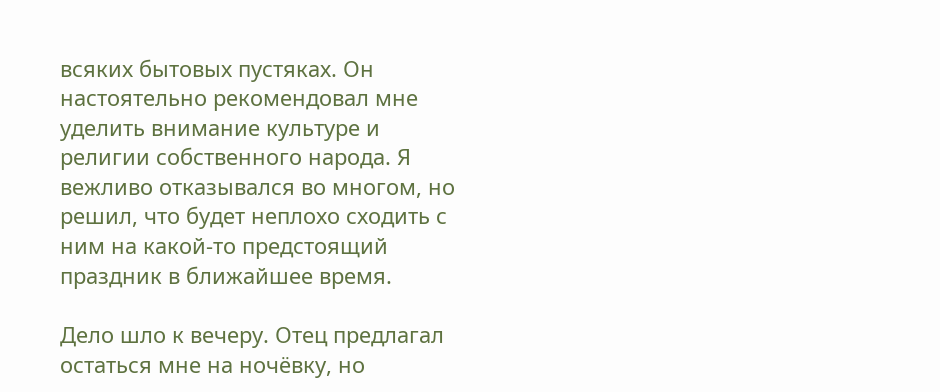всяких бытовых пустяках. Он настоятельно рекомендовал мне уделить внимание культуре и религии собственного народа. Я вежливо отказывался во многом, но решил, что будет неплохо сходить с ним на какой-то предстоящий праздник в ближайшее время.

Дело шло к вечеру. Отец предлагал остаться мне на ночёвку, но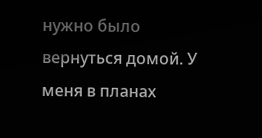нужно было вернуться домой. У меня в планах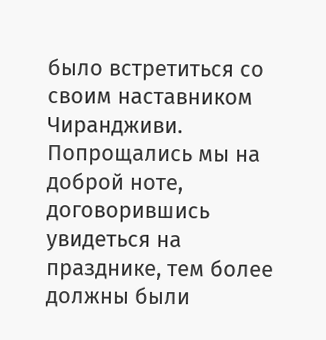было встретиться со своим наставником Чирандживи. Попрощались мы на доброй ноте, договорившись увидеться на празднике, тем более должны были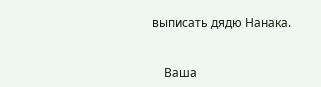выписать дядю Нанака.


    Ваша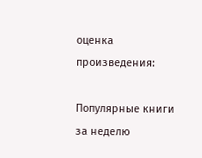оценка произведения:

Популярные книги за неделю